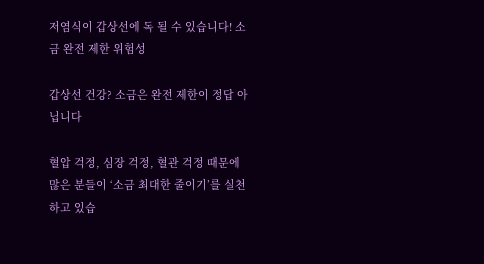저염식이 갑상선에 독 될 수 있습니다! 소금 완전 제한 위험성

갑상선 건강? 소금은 완전 제한이 정답 아닙니다

혈압 걱정, 심장 걱정, 혈관 걱정 때문에
많은 분들이 ‘소금 최대한 줄이기’를 실천하고 있습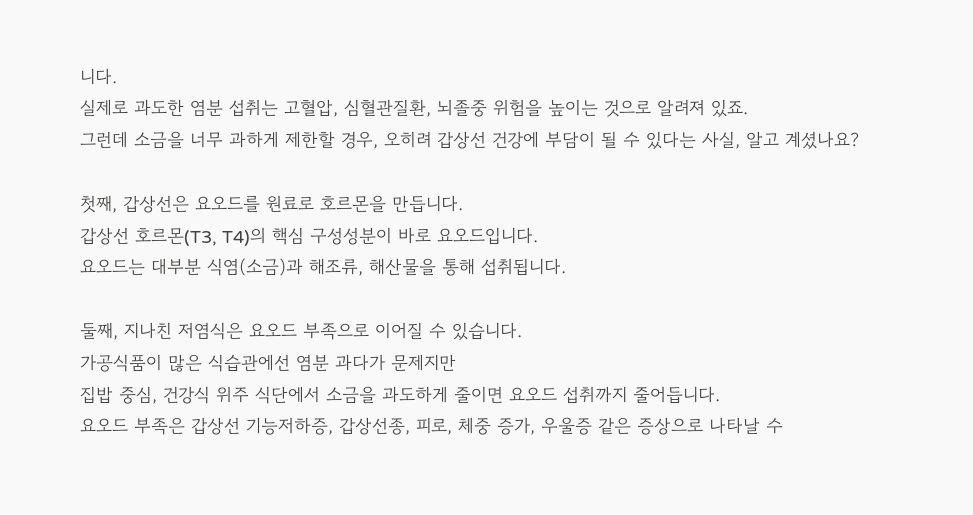니다.
실제로 과도한 염분 섭취는 고혈압, 심혈관질환, 뇌졸중 위험을 높이는 것으로 알려져 있죠.
그런데 소금을 너무 과하게 제한할 경우, 오히려 갑상선 건강에 부담이 될 수 있다는 사실, 알고 계셨나요?

첫째, 갑상선은 요오드를 원료로 호르몬을 만듭니다.
갑상선 호르몬(T3, T4)의 핵심 구성성분이 바로 요오드입니다.
요오드는 대부분 식염(소금)과 해조류, 해산물을 통해 섭취됩니다.

둘째, 지나친 저염식은 요오드 부족으로 이어질 수 있습니다.
가공식품이 많은 식습관에선 염분 과다가 문제지만
집밥 중심, 건강식 위주 식단에서 소금을 과도하게 줄이면 요오드 섭취까지 줄어듭니다.
요오드 부족은 갑상선 기능저하증, 갑상선종, 피로, 체중 증가, 우울증 같은 증상으로 나타날 수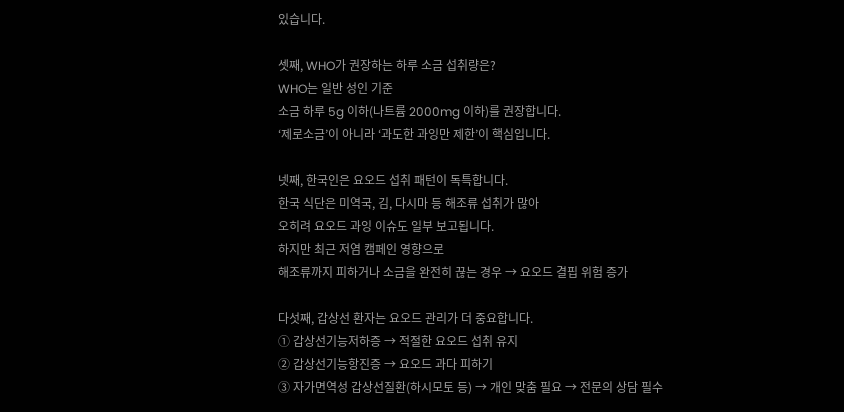있습니다.

셋째, WHO가 권장하는 하루 소금 섭취량은?
WHO는 일반 성인 기준
소금 하루 5g 이하(나트륨 2000mg 이하)를 권장합니다.
‘제로소금’이 아니라 ‘과도한 과잉만 제한’이 핵심입니다.

넷째, 한국인은 요오드 섭취 패턴이 독특합니다.
한국 식단은 미역국, 김, 다시마 등 해조류 섭취가 많아
오히려 요오드 과잉 이슈도 일부 보고됩니다.
하지만 최근 저염 캠페인 영향으로
해조류까지 피하거나 소금을 완전히 끊는 경우 → 요오드 결핍 위험 증가

다섯째, 갑상선 환자는 요오드 관리가 더 중요합니다.
① 갑상선기능저하증 → 적절한 요오드 섭취 유지
② 갑상선기능항진증 → 요오드 과다 피하기
③ 자가면역성 갑상선질환(하시모토 등) → 개인 맞춤 필요 → 전문의 상담 필수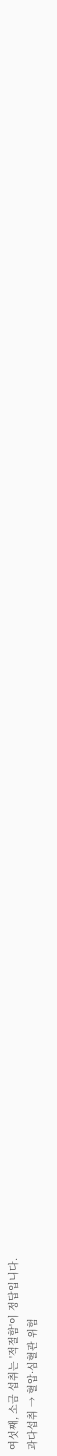여섯째, 소금 섭취는 '적절함'이 정답입니다.
과다섭취 → 혈압·심혈관 위험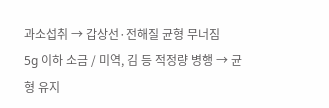과소섭취 → 갑상선·전해질 균형 무너짐
5g 이하 소금 / 미역, 김 등 적정량 병행 → 균형 유지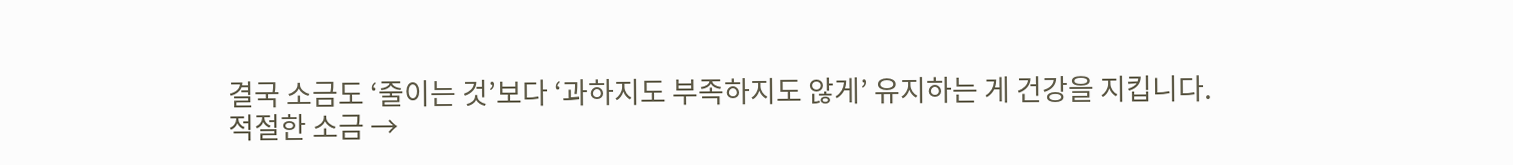결국 소금도 ‘줄이는 것’보다 ‘과하지도 부족하지도 않게’ 유지하는 게 건강을 지킵니다.
적절한 소금 →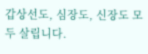갑상선도, 심장도, 신장도 모두 살립니다.